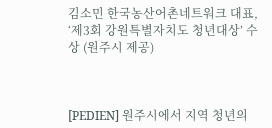김소민 한국농산어촌네트워크 대표, ‘제3회 강원특별자치도 청년대상’ 수상 (원주시 제공)



[PEDIEN] 원주시에서 지역 청년의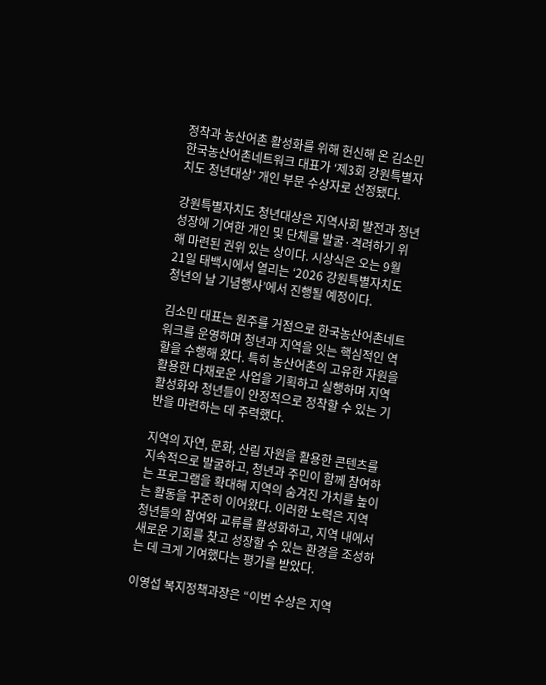정착과 농산어촌 활성화를 위해 헌신해 온 김소민 한국농산어촌네트워크 대표가 ‘제3회 강원특별자치도 청년대상’ 개인 부문 수상자로 선정됐다.

강원특별자치도 청년대상은 지역사회 발전과 청년 성장에 기여한 개인 및 단체를 발굴·격려하기 위해 마련된 권위 있는 상이다. 시상식은 오는 9월 21일 태백시에서 열리는 ‘2026 강원특별자치도 청년의 날 기념행사’에서 진행될 예정이다.

김소민 대표는 원주를 거점으로 한국농산어촌네트워크를 운영하며 청년과 지역을 잇는 핵심적인 역할을 수행해 왔다. 특히 농산어촌의 고유한 자원을 활용한 다채로운 사업을 기획하고 실행하며 지역 활성화와 청년들이 안정적으로 정착할 수 있는 기반을 마련하는 데 주력했다.

지역의 자연, 문화, 산림 자원을 활용한 콘텐츠를 지속적으로 발굴하고, 청년과 주민이 함께 참여하는 프로그램을 확대해 지역의 숨겨진 가치를 높이는 활동을 꾸준히 이어왔다. 이러한 노력은 지역 청년들의 참여와 교류를 활성화하고, 지역 내에서 새로운 기회를 찾고 성장할 수 있는 환경을 조성하는 데 크게 기여했다는 평가를 받았다.

이영섭 복지정책과장은 “이번 수상은 지역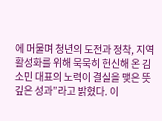에 머물며 청년의 도전과 정착, 지역 활성화를 위해 묵묵히 헌신해 온 김소민 대표의 노력이 결실을 맺은 뜻깊은 성과”라고 밝혔다. 이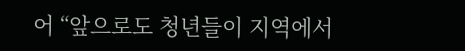어 “앞으로도 청년들이 지역에서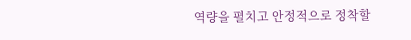역량을 펼치고 안정적으로 정착할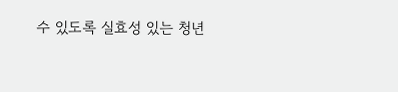수 있도록 실효성 있는 청년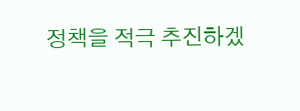정책을 적극 추진하겠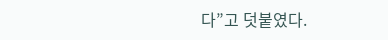다”고 덧붙였다.